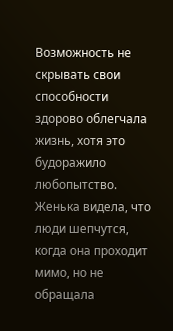Возможность не скрывать свои способности здорово облегчала жизнь, хотя это будоражило любопытство. Женька видела, что люди шепчутся, когда она проходит мимо, но не обращала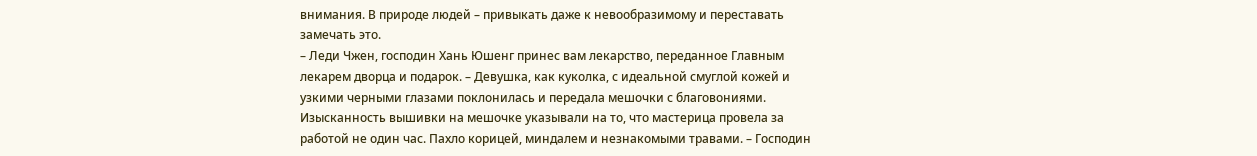внимания. В природе людей – привыкать даже к невообразимому и переставать замечать это.
– Леди Чжен, господин Хань Юшенг принес вам лекарство, переданное Главным лекарем дворца и подарок. – Девушка, как куколка, с идеальной смуглой кожей и узкими черными глазами поклонилась и передала мешочки с благовониями. Изысканность вышивки на мешочке указывали на то, что мастерица провела за работой не один час. Пахло корицей, миндалем и незнакомыми травами. – Господин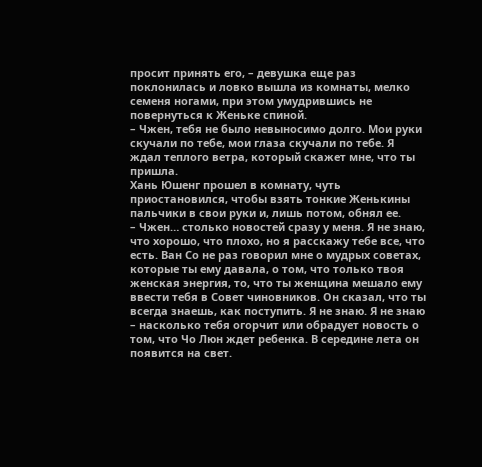просит принять его, – девушка еще раз поклонилась и ловко вышла из комнаты, мелко семеня ногами, при этом умудрившись не повернуться к Женьке спиной.
– Чжен, тебя не было невыносимо долго. Мои руки скучали по тебе, мои глаза скучали по тебе. Я ждал теплого ветра, который скажет мне, что ты пришла.
Хань Юшенг прошел в комнату, чуть приостановился, чтобы взять тонкие Женькины пальчики в свои руки и, лишь потом, обнял ее.
– Чжен… столько новостей сразу у меня. Я не знаю, что хорошо, что плохо, но я расскажу тебе все, что есть. Ван Со не раз говорил мне о мудрых советах, которые ты ему давала, о том, что только твоя женская энергия, то, что ты женщина мешало ему ввести тебя в Совет чиновников. Он сказал, что ты всегда знаешь, как поступить. Я не знаю. Я не знаю – насколько тебя огорчит или обрадует новость о том, что Чо Люн ждет ребенка. В середине лета он появится на свет.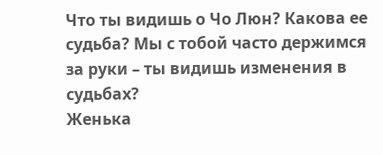Что ты видишь о Чо Люн? Какова ее судьба? Мы с тобой часто держимся за руки – ты видишь изменения в судьбах?
Женька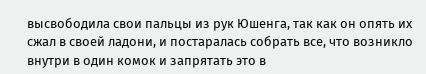высвободила свои пальцы из рук Юшенга, так как он опять их сжал в своей ладони, и постаралась собрать все, что возникло внутри в один комок и запрятать это в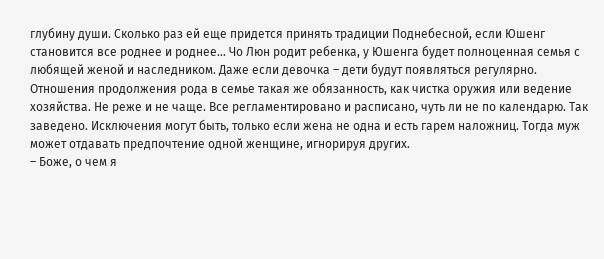глубину души. Сколько раз ей еще придется принять традиции Поднебесной, если Юшенг становится все роднее и роднее… Чо Люн родит ребенка, у Юшенга будет полноценная семья с любящей женой и наследником. Даже если девочка – дети будут появляться регулярно. Отношения продолжения рода в семье такая же обязанность, как чистка оружия или ведение хозяйства. Не реже и не чаще. Все регламентировано и расписано, чуть ли не по календарю. Так заведено. Исключения могут быть, только если жена не одна и есть гарем наложниц. Тогда муж может отдавать предпочтение одной женщине, игнорируя других.
– Боже, о чем я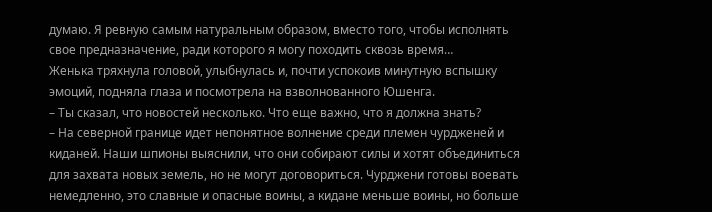думаю. Я ревную самым натуральным образом, вместо того, чтобы исполнять свое предназначение, ради которого я могу походить сквозь время…
Женька тряхнула головой, улыбнулась и, почти успокоив минутную вспышку эмоций, подняла глаза и посмотрела на взволнованного Юшенга.
– Ты сказал, что новостей несколько. Что еще важно, что я должна знать?
– На северной границе идет непонятное волнение среди племен чурдженей и киданей. Наши шпионы выяснили, что они собирают силы и хотят объединиться для захвата новых земель, но не могут договориться. Чурджени готовы воевать немедленно, это славные и опасные воины, а кидане меньше воины, но больше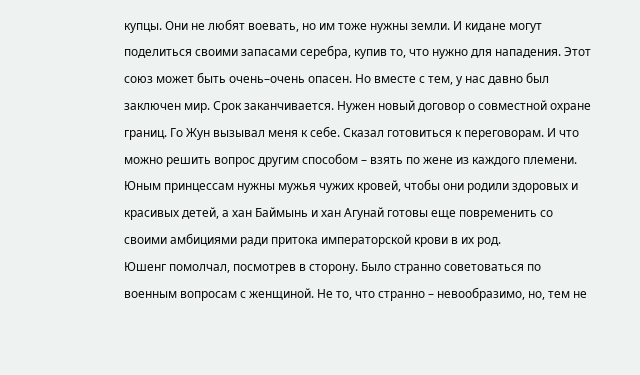купцы. Они не любят воевать, но им тоже нужны земли. И кидане могут поделиться своими запасами серебра, купив то, что нужно для нападения. Этот союз может быть очень–очень опасен. Но вместе с тем, у нас давно был заключен мир. Срок заканчивается. Нужен новый договор о совместной охране границ. Го Жун вызывал меня к себе. Сказал готовиться к переговорам. И что можно решить вопрос другим способом – взять по жене из каждого племени. Юным принцессам нужны мужья чужих кровей, чтобы они родили здоровых и красивых детей, а хан Баймынь и хан Агунай готовы еще повременить со своими амбициями ради притока императорской крови в их род.
Юшенг помолчал, посмотрев в сторону. Было странно советоваться по военным вопросам с женщиной. Не то, что странно – невообразимо, но, тем не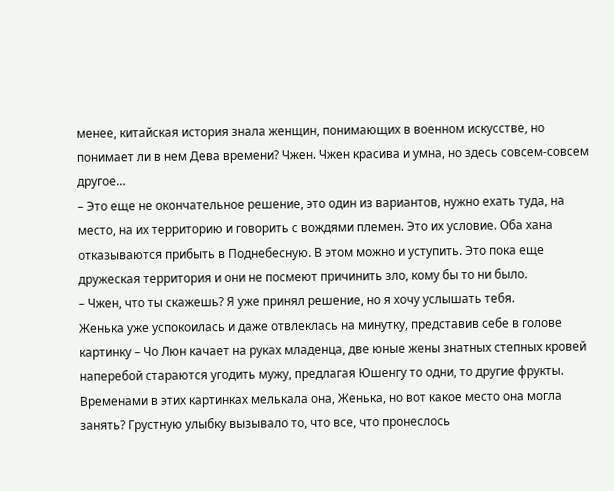менее, китайская история знала женщин, понимающих в военном искусстве, но понимает ли в нем Дева времени? Чжен. Чжен красива и умна, но здесь совсем-совсем другое…
– Это еще не окончательное решение, это один из вариантов, нужно ехать туда, на место, на их территорию и говорить с вождями племен. Это их условие. Оба хана отказываются прибыть в Поднебесную. В этом можно и уступить. Это пока еще дружеская территория и они не посмеют причинить зло, кому бы то ни было.
– Чжен, что ты скажешь? Я уже принял решение, но я хочу услышать тебя.
Женька уже успокоилась и даже отвлеклась на минутку, представив себе в голове картинку – Чо Люн качает на руках младенца, две юные жены знатных степных кровей наперебой стараются угодить мужу, предлагая Юшенгу то одни, то другие фрукты. Временами в этих картинках мелькала она, Женька, но вот какое место она могла занять? Грустную улыбку вызывало то, что все, что пронеслось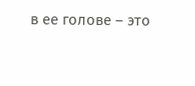в ее голове – это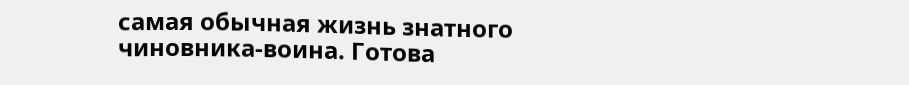самая обычная жизнь знатного чиновника-воина. Готова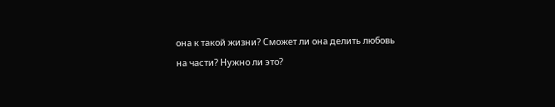она к такой жизни? Сможет ли она делить любовь на части? Нужно ли это?